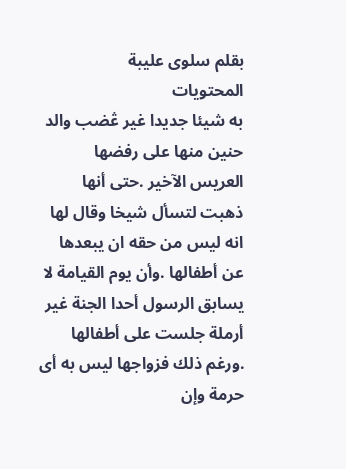بقلم سلوى عليبة
المحتويات
به شيئا جديدا غير ڠضب والد حنين منها على رفضها العريس الآخير .حتى أنها ذهبت لتسأل شيخا وقال لها انه ليس من حقه ان يبعدها عن أطفالها .وأن يوم القيامة لا يسابق الرسول أحدا الجنة غير أرملة جلست على أطفالها .ورغم ذلك فزواجها ليس به أى حرمة وإن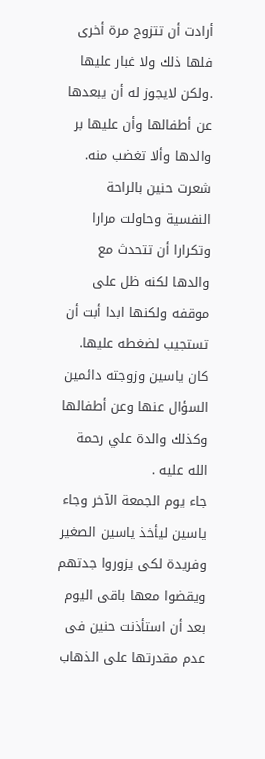أرادت أن تتزوج مرة أخرى فلها ذلك ولا غبار عليها .ولكن لايجوز له أن يبعدها عن أطفالها وأن عليها بر والدها وألا تغضب منه.
شعرت حنين بالراحة النفسية وحاولت مرارا وتكرارا أن تتحدث مع والدها لكنه ظل على موقفه ولكنها ابدا أبت أن تستجيب لضغطه عليها.
كان ياسين وزوجته دائمين السؤال عنها وعن أطفالها وكذلك والدة علي رحمة الله عليه .
جاء يوم الجمعة الآخر وجاء ياسين ليأخذ ياسين الصغير وفريدة لكى يزوروا جدتهم ويقضوا معها باقى اليوم بعد أن استأذنت حنين فى عدم مقدرتها على الذهاب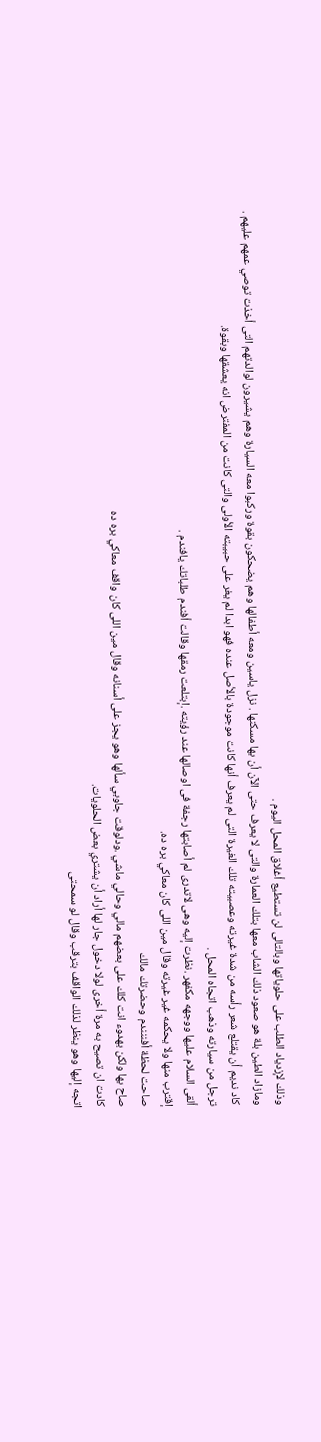وذلك لإزدياد الطلب على حلوياتها وبالتالى لن تستطيع أغلاق المحل اليوم .
ومازاد الطين بلة هو صعود ذلك الشاب معها بتلك العمارة والتى لا يعرف حتى الآن أن بها مسكنها . نزل ياسين ومعه أطفالها وهم يضحكون بقوة وركبوا معه السيارة وهم يشيرون لوالدتهم التى أخذت توصي عمهم عليهم .
كاد نديم أن يقتلع شعر رأسه من شدة غيرته وعصبيته تلك الغيرة التى لم يعرف أنها كانت موجودة بالأصل عنده فهو ابدا لم يغر على حبيبته الأولى والتى كانت من المفترض انه يعشقها وبقوة.
ترجل من سيارته وذهب اتجاه المحل .
ألقى السلام عليها ووجهه مكفهر .نظرت إليه وهى لاتدرى لم أصابتها رجفة فى اوصالها عند رؤيته .إبتلعت رمقها وقالت أفندم طلباتك يافندم .
إقترب منها ولا يحكمه غير غيرته وقال مين اللى كان معاكي بره ده.
صاحت لحظة أفننندم وحضرتك مالك
صاح بها ولكن بهدوء انت كلك على بعضهم مالي وحالي ماشي .ودلوقت جاوبي سألها وهو يجز على أسنانه وقال مين اللى كان واقف معاكي بره ده
كادت ان تصيح به مرة أخرى لولا دخول جار لها أراد أن يشتري بعض الحلويات.
اتجه إليها وهو ينظر لذلك الواقف بترقب وقال لو سمحتى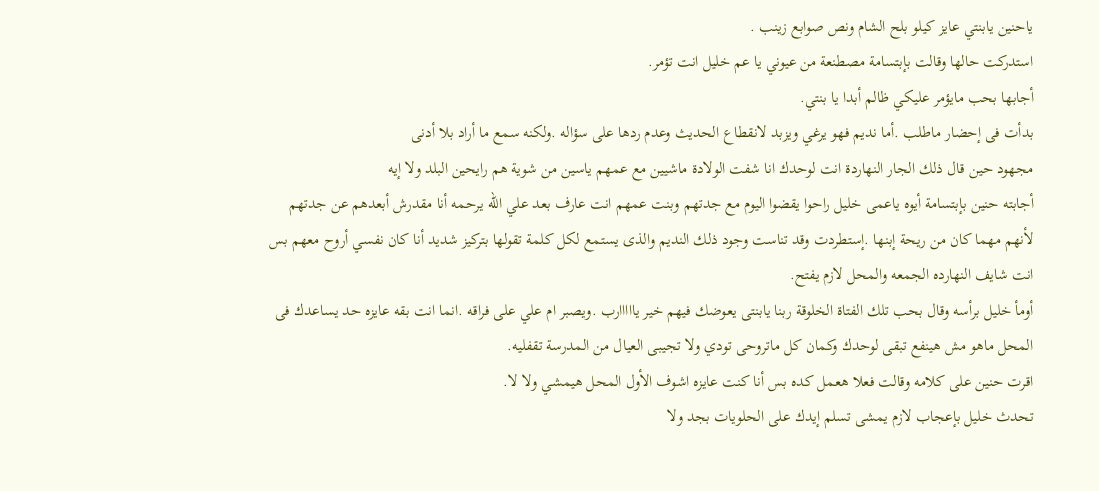ياحنين يابنتي عايز كيلو بلح الشام ونص صوابع زينب .
استدركت حالها وقالت بإبتسامة مصطنعة من عيوني يا عم خليل انت تؤمر.
أجابها بحب مايؤمر عليكي ظالم أبدا يا بنتي.
بدأت فى إحضار ماطلب .أما نديم فهو يرغي ويزبد لانقطاع الحديث وعدم ردها على سؤاله .ولكنه سمع ما أراد بلا أدنى
مجهود حين قال ذلك الجار النهاردة انت لوحدك انا شفت الولادة ماشيين مع عمهم ياسين من شوية هم رايحين البلد ولا إيه
أجابته حنين بإبتسامة أيوه ياعمى خليل راحوا يقضوا اليوم مع جدتهم وبنت عمهم انت عارف بعد علي الله يرحمه أنا مقدرش أبعدهم عن جدتهم لأنهم مهما كان من ريحة إبنها .إستطردت وقد تناست وجود ذلك النديم والذى يستمع لكل كلمة تقولها بتركيز شديد أنا كان نفسي أروح معهم بس انت شايف النهارده الجمعه والمحل لازم يفتح.
أومأ خليل برأسه وقال بحب تلك الفتاة الخلوقة ربنا يابنتى يعوضك فيهم خير يااااارب .ويصبر ام علي على فراقه .انما انت بقه عايزه حد يساعدك فى المحل ماهو مش هينفع تبقى لوحدك وكمان كل ماتروحى تودي ولا تجيبى العيال من المدرسة تقفليه.
اقرت حنين على كلامه وقالت فعلا هعمل كده بس أنا كنت عايزه اشوف الأول المحل هيمشي ولا لا.
تحدث خليل بإعجاب لازم يمشى تسلم إيدك على الحلويات بجد ولا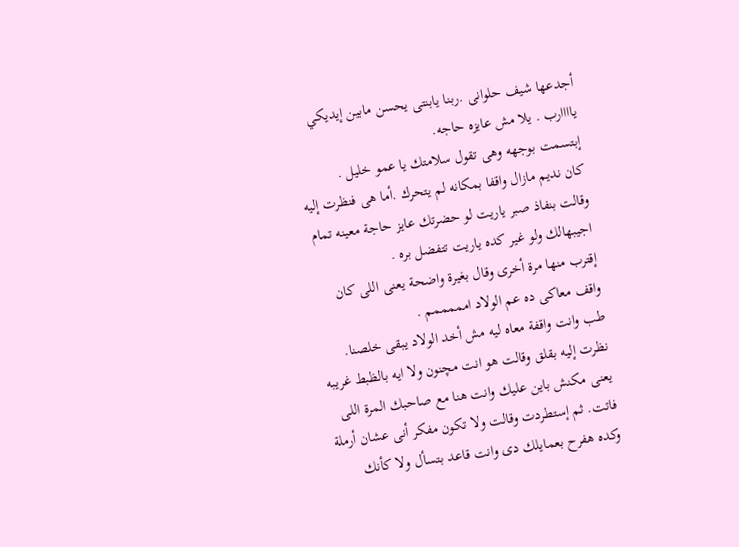أجدعها شيف حلوانى .ربنا يابنتى يحسن مابين إيديكي ياااارب . يلا مش عايزه حاجه.
إبتسمت بوجهه وهى تقول سلامتك يا عمو خليل .
كان نديم مازال واقفا بمكانه لم يتحرك .أما هى فنظرت إليه وقالت بنفاذ صبر ياريت لو حضرتك عايز حاجة معينه تمام اجيبهالك ولو غير كده ياريت تتفضل بره .
إقترب منها مرة أخرى وقال بغيرة واضحة يعنى اللى كان واقف معاكى ده عم الولاد امممممم .
طب وانت واقفة معاه ليه مش أخد الولاد يبقى خلصنا.
نظرت إليه بقلق وقالت هو انت مچنون ولا ايه بالظبط غريبه يعنى مكنش باين عليك وانت هنا مع صاحبك المرة اللى فاتت. ثم إستطردت وقالت ولا تكون مفكر أنى عشان أرملة وكده هفرح بعمايلك دى وانت قاعد بتسأل ولا كأنك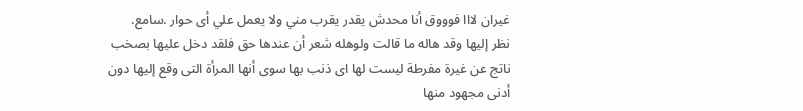غيران لااا فوووق أنا محدش يقدر يقرب مني ولا يعمل علي أى حوار .سامع.
نظر إليها وقد هاله ما قالت ولوهله شعر أن عندها حق فلقد دخل عليها بصخب ناتج عن غيرة مفرطة ليست لها اى ذنب بها سوى أنها المرأة التى وقع إليها دون أدنى مجهود منها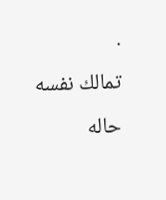.
تمالك نفسه حاله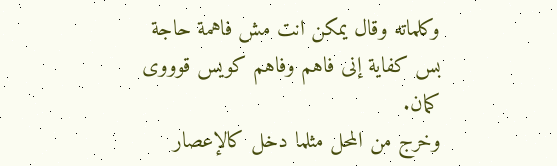وكلماته وقال يمكن انت مش فاهمة حاجة بس كفاية إنى فاهم وفاهم كويس قوووى كمان.
وخرج من المحل مثلما دخل كالإعصار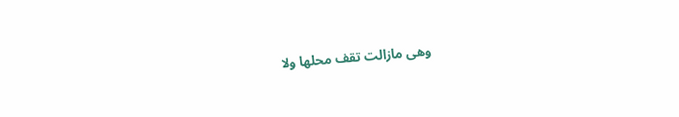وهى مازالت تقف محلها ولا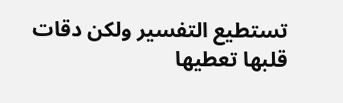تستطيع التفسير ولكن دقات قلبها تعطيها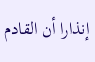إنذارا أن القادم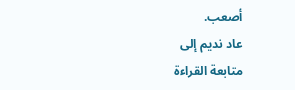أصعب.
عاد نديم إلى
متابعة القراءة